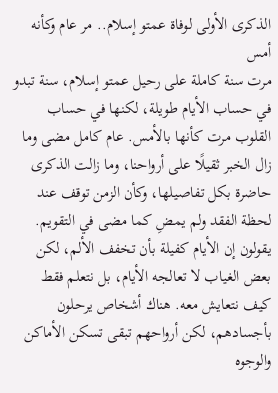الذكرى الأولى لوفاة عمتو إسلام.. مر عام وكأنه أمس
مرت سنة كاملة على رحيل عمتو إسلام، سنة تبدو في حساب الأيام طويلة، لكنها في حساب القلوب مرت كأنها بالأمس. عام كامل مضى وما زال الخبر ثقيلًا على أرواحنا، وما زالت الذكرى حاضرة بكل تفاصيلها، وكأن الزمن توقف عند لحظة الفقد ولم يمضِ كما مضى في التقويم.
يقولون إن الأيام كفيلة بأن تخفف الألم، لكن بعض الغياب لا تعالجه الأيام، بل نتعلم فقط كيف نتعايش معه. هناك أشخاص يرحلون بأجسادهم، لكن أرواحهم تبقى تسكن الأماكن والوجوه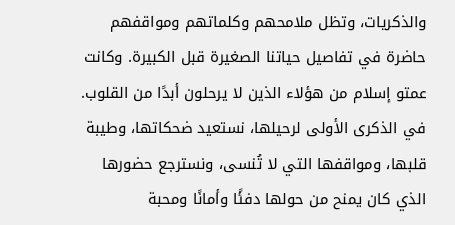والذكريات، وتظل ملامحهم وكلماتهم ومواقفهم حاضرة في تفاصيل حياتنا الصغيرة قبل الكبيرة. وكانت عمتو إسلام من هؤلاء الذين لا يرحلون أبدًا من القلوب.
في الذكرى الأولى لرحيلها، نستعيد ضحكاتها، وطيبة قلبها، ومواقفها التي لا تُنسى، ونسترجع حضورها الذي كان يمنح من حولها دفئًا وأمانًا ومحبة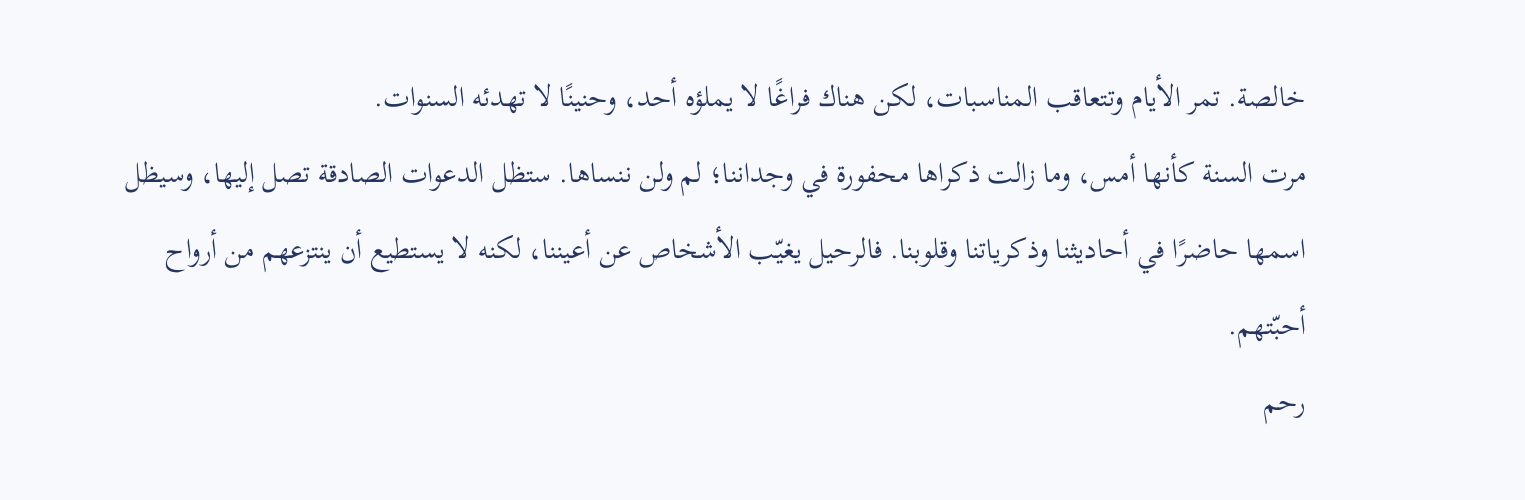خالصة. تمر الأيام وتتعاقب المناسبات، لكن هناك فراغًا لا يملؤه أحد، وحنينًا لا تهدئه السنوات.
مرت السنة كأنها أمس، وما زالت ذكراها محفورة في وجداننا؛ لم ولن ننساها. ستظل الدعوات الصادقة تصل إليها، وسيظل اسمها حاضرًا في أحاديثنا وذكرياتنا وقلوبنا. فالرحيل يغيّب الأشخاص عن أعيننا، لكنه لا يستطيع أن ينتزعهم من أرواح أحبّتهم.
رحم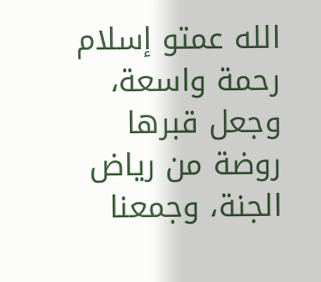الله عمتو إسلام رحمة واسعة، وجعل قبرها روضة من رياض الجنة، وجمعنا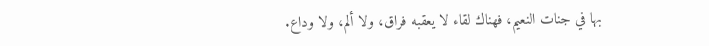بها في جنات النعيم، فهناك لقاء لا يعقبه فراق، ولا ألم، ولا وداع.